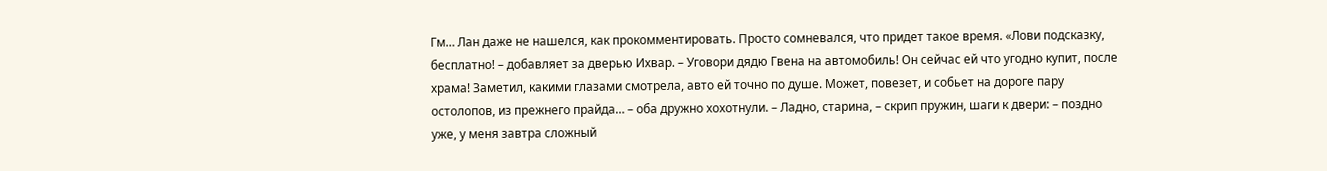Гм… Лан даже не нашелся, как прокомментировать. Просто сомневался, что придет такое время. «Лови подсказку, бесплатно! – добавляет за дверью Ихвар. – Уговори дядю Гвена на автомобиль! Он сейчас ей что угодно купит, после храма! Заметил, какими глазами смотрела, авто ей точно по душе. Может, повезет, и собьет на дороге пару остолопов, из прежнего прайда… – оба дружно хохотнули. – Ладно, старина, – скрип пружин, шаги к двери: – поздно уже, у меня завтра сложный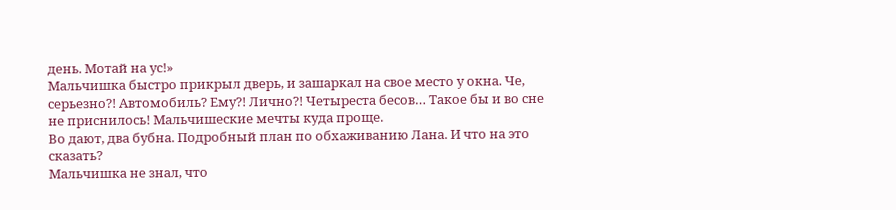день. Мотай на ус!»
Мальчишка быстро прикрыл дверь, и зашаркал на свое место у окна. Че, серьезно?! Автомобиль? Ему?! Лично?! Четыреста бесов… Такое бы и во сне не приснилось! Мальчишеские мечты куда проще.
Во дают, два бубна. Подробный план по обхаживанию Лана. И что на это сказать?
Мальчишка не знал, что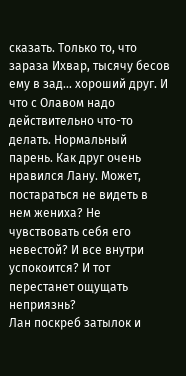сказать. Только то, что зараза Ихвар, тысячу бесов ему в зад… хороший друг. И что с Олавом надо действительно что-то делать. Нормальный парень. Как друг очень нравился Лану. Может, постараться не видеть в нем жениха? Не чувствовать себя его невестой? И все внутри успокоится? И тот перестанет ощущать неприязнь?
Лан поскреб затылок и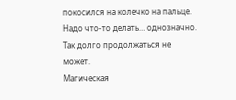покосился на колечко на пальце. Надо что-то делать… однозначно. Так долго продолжаться не может.
Магическая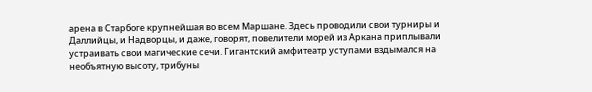арена в Старбоге крупнейшая во всем Маршане. Здесь проводили свои турниры и Даллийцы, и Надворцы, и даже, говорят, повелители морей из Аркана приплывали устраивать свои магические сечи. Гигантский амфитеатр уступами вздымался на необъятную высоту, трибуны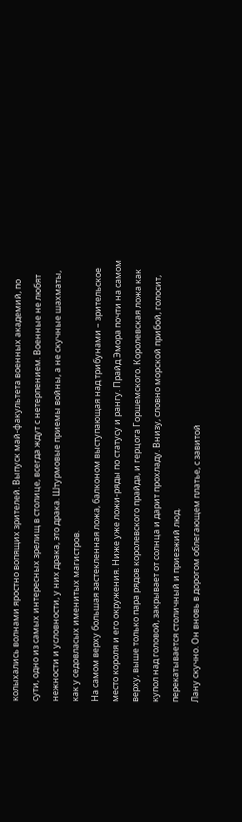колыхались волнами яростно вопящих зрителей. Выпуск май-факультета военных академий, по сути, одно из самых интересных зрелищ в столице, всегда ждут с нетерпением. Военные не любят нежности и условности, у них драка, это драка. Штурмовые приемы войны, а не скучные шахматы, как у седовласых именитых магистров.
На самом верху большая застекленная ложа, балконом выступающая над трибунами – зрительское место короля и его окружения. Ниже уже ложи-ряды по статусу и рангу. Прайд Эмора почти на самом верху, выше только пара рядов королевского прайда, и герцога Горшемского. Королевская ложа как купол над головой, закрывает от солнца и дарит прохладу. Внизу, словно морской прибой, голосит, перекатывается столичный и приезжий люд.
Лану скучно. Он вновь в дорогом облегающем платье, с завитой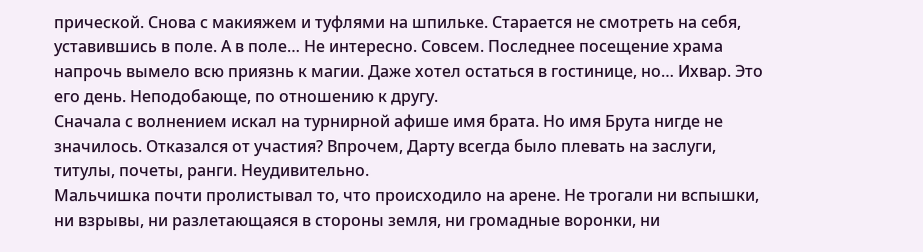прической. Снова с макияжем и туфлями на шпильке. Старается не смотреть на себя, уставившись в поле. А в поле… Не интересно. Совсем. Последнее посещение храма напрочь вымело всю приязнь к магии. Даже хотел остаться в гостинице, но… Ихвар. Это его день. Неподобающе, по отношению к другу.
Сначала с волнением искал на турнирной афише имя брата. Но имя Брута нигде не значилось. Отказался от участия? Впрочем, Дарту всегда было плевать на заслуги, титулы, почеты, ранги. Неудивительно.
Мальчишка почти пролистывал то, что происходило на арене. Не трогали ни вспышки, ни взрывы, ни разлетающаяся в стороны земля, ни громадные воронки, ни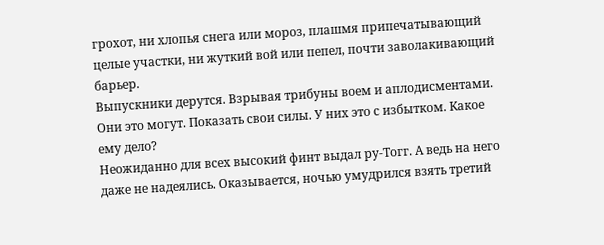грохот, ни хлопья снега или мороз, плашмя припечатывающий целые участки, ни жуткий вой или пепел, почти заволакивающий барьер.
Выпускники дерутся. Взрывая трибуны воем и аплодисментами. Они это могут. Показать свои силы. У них это с избытком. Какое ему дело?
Неожиданно для всех высокий финт выдал ру-Тогг. А ведь на него даже не надеялись. Оказывается, ночью умудрился взять третий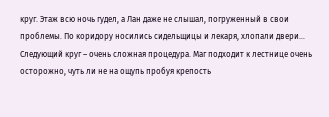круг. Этаж всю ночь гудел, а Лан даже не слышал, погруженный в свои проблемы. По коридору носились сидельщицы и лекаря, хлопали двери…
Следующий круг – очень сложная процедура. Маг подходит к лестнице очень осторожно, чуть ли не на ощупь пробуя крепость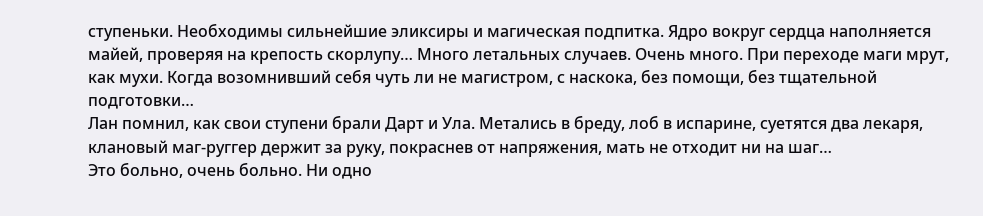ступеньки. Необходимы сильнейшие эликсиры и магическая подпитка. Ядро вокруг сердца наполняется майей, проверяя на крепость скорлупу… Много летальных случаев. Очень много. При переходе маги мрут, как мухи. Когда возомнивший себя чуть ли не магистром, с наскока, без помощи, без тщательной подготовки…
Лан помнил, как свои ступени брали Дарт и Ула. Метались в бреду, лоб в испарине, суетятся два лекаря, клановый маг-руггер держит за руку, покраснев от напряжения, мать не отходит ни на шаг…
Это больно, очень больно. Ни одно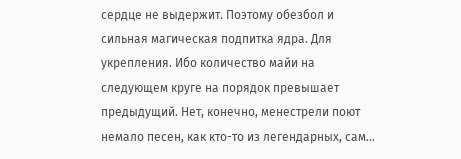сердце не выдержит. Поэтому обезбол и сильная магическая подпитка ядра. Для укрепления. Ибо количество майи на следующем круге на порядок превышает предыдущий. Нет, конечно, менестрели поют немало песен, как кто-то из легендарных, сам…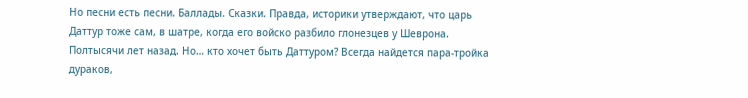Но песни есть песни. Баллады. Сказки. Правда, историки утверждают, что царь Даттур тоже сам, в шатре, когда его войско разбило глонезцев у Шеврона. Полтысячи лет назад. Но… кто хочет быть Даттуром? Всегда найдется пара-тройка дураков,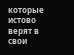которые истово верят в свои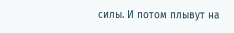силы. И потом плывут на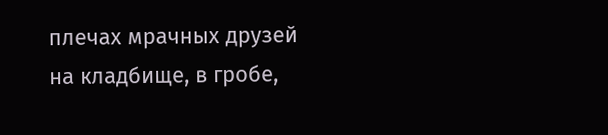плечах мрачных друзей на кладбище, в гробе,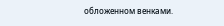обложенном венками.